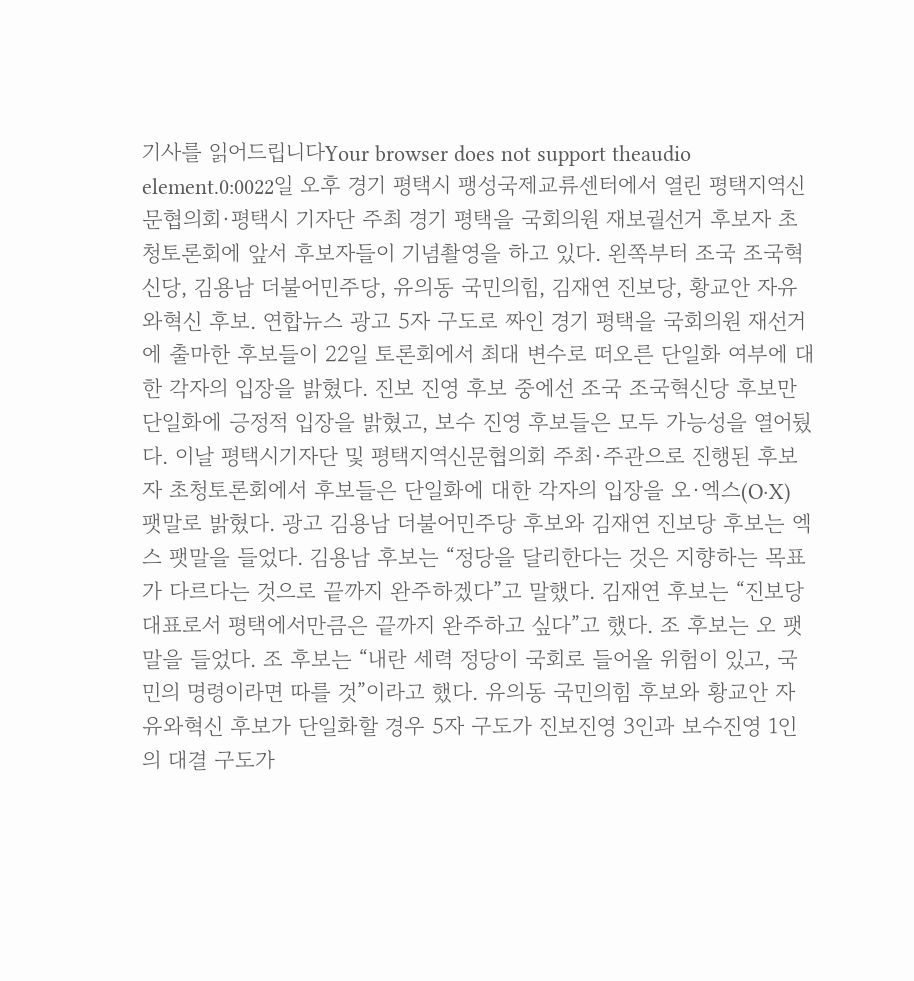기사를 읽어드립니다Your browser does not support theaudio element.0:0022일 오후 경기 평택시 팽성국제교류센터에서 열린 평택지역신문협의회·평택시 기자단 주최 경기 평택을 국회의원 재보궐선거 후보자 초청토론회에 앞서 후보자들이 기념촬영을 하고 있다. 왼쪽부터 조국 조국혁신당, 김용남 더불어민주당, 유의동 국민의힘, 김재연 진보당, 황교안 자유와혁신 후보. 연합뉴스 광고 5자 구도로 짜인 경기 평택을 국회의원 재선거에 출마한 후보들이 22일 토론회에서 최대 변수로 떠오른 단일화 여부에 대한 각자의 입장을 밝혔다. 진보 진영 후보 중에선 조국 조국혁신당 후보만 단일화에 긍정적 입장을 밝혔고, 보수 진영 후보들은 모두 가능성을 열어뒀다. 이날 평택시기자단 및 평택지역신문협의회 주최·주관으로 진행된 후보자 초청토론회에서 후보들은 단일화에 대한 각자의 입장을 오·엑스(O·X) 팻말로 밝혔다. 광고 김용남 더불어민주당 후보와 김재연 진보당 후보는 엑스 팻말을 들었다. 김용남 후보는 “정당을 달리한다는 것은 지향하는 목표가 다르다는 것으로 끝까지 완주하겠다”고 말했다. 김재연 후보는 “진보당 대표로서 평택에서만큼은 끝까지 완주하고 싶다”고 했다. 조 후보는 오 팻말을 들었다. 조 후보는 “내란 세력 정당이 국회로 들어올 위험이 있고, 국민의 명령이라면 따를 것”이라고 했다. 유의동 국민의힘 후보와 황교안 자유와혁신 후보가 단일화할 경우 5자 구도가 진보진영 3인과 보수진영 1인의 대결 구도가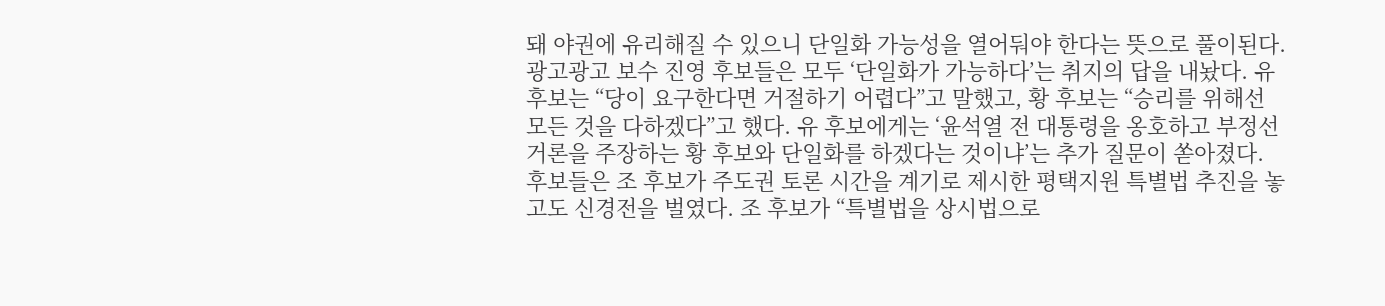돼 야권에 유리해질 수 있으니 단일화 가능성을 열어둬야 한다는 뜻으로 풀이된다. 광고광고 보수 진영 후보들은 모두 ‘단일화가 가능하다’는 취지의 답을 내놨다. 유 후보는 “당이 요구한다면 거절하기 어렵다”고 말했고, 황 후보는 “승리를 위해선 모든 것을 다하겠다”고 했다. 유 후보에게는 ‘윤석열 전 대통령을 옹호하고 부정선거론을 주장하는 황 후보와 단일화를 하겠다는 것이냐’는 추가 질문이 쏟아졌다. 후보들은 조 후보가 주도권 토론 시간을 계기로 제시한 평택지원 특별법 추진을 놓고도 신경전을 벌였다. 조 후보가 “특별법을 상시법으로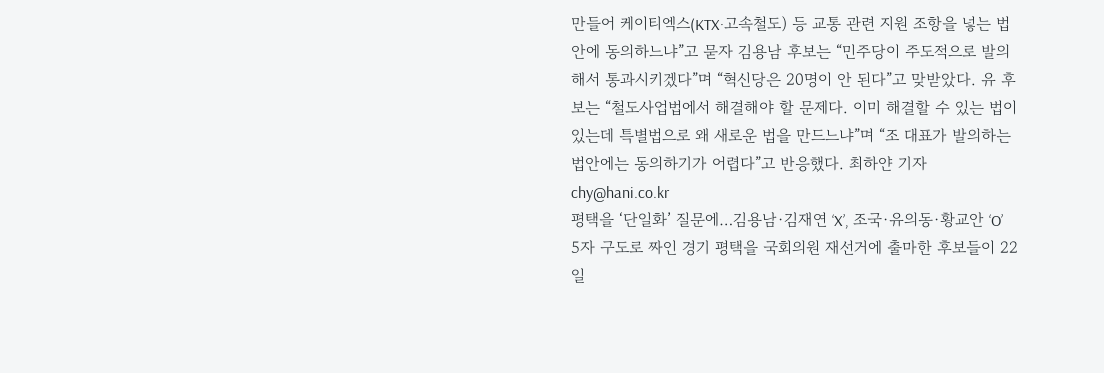만들어 케이티엑스(KTX·고속철도) 등 교통 관련 지원 조항을 넣는 법안에 동의하느냐”고 묻자 김용남 후보는 “민주당이 주도적으로 발의해서 통과시키겠다”며 “혁신당은 20명이 안 된다”고 맞받았다. 유 후보는 “철도사업법에서 해결해야 할 문제다. 이미 해결할 수 있는 법이 있는데 특별법으로 왜 새로운 법을 만드느냐”며 “조 대표가 발의하는 법안에는 동의하기가 어렵다”고 반응했다. 최하얀 기자 chy@hani.co.kr
평택을 ‘단일화’ 질문에…김용남·김재연 ‘X’, 조국·유의동·황교안 ‘O’
5자 구도로 짜인 경기 평택을 국회의원 재선거에 출마한 후보들이 22일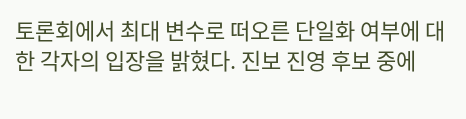토론회에서 최대 변수로 떠오른 단일화 여부에 대한 각자의 입장을 밝혔다. 진보 진영 후보 중에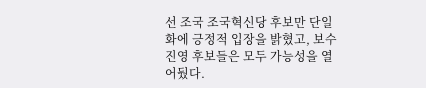선 조국 조국혁신당 후보만 단일화에 긍정적 입장을 밝혔고, 보수 진영 후보들은 모두 가능성을 열어뒀다.